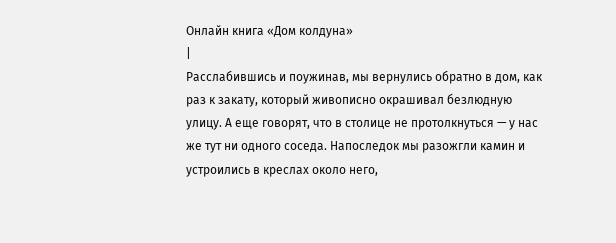Онлайн книга «Дом колдуна»
|
Расслабившись и поужинав, мы вернулись обратно в дом, как раз к закату, который живописно окрашивал безлюдную улицу. А еще говорят, что в столице не протолкнуться — у нас же тут ни одного соседа. Напоследок мы разожгли камин и устроились в креслах около него,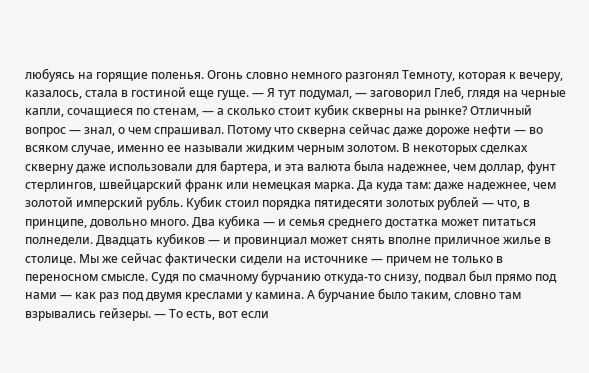любуясь на горящие поленья. Огонь словно немного разгонял Темноту, которая к вечеру, казалось, стала в гостиной еще гуще. — Я тут подумал, — заговорил Глеб, глядя на черные капли, сочащиеся по стенам, — а сколько стоит кубик скверны на рынке? Отличный вопрос — знал, о чем спрашивал. Потому что скверна сейчас даже дороже нефти — во всяком случае, именно ее называли жидким черным золотом. В некоторых сделках скверну даже использовали для бартера, и эта валюта была надежнее, чем доллар, фунт стерлингов, швейцарский франк или немецкая марка. Да куда там: даже надежнее, чем золотой имперский рубль. Кубик стоил порядка пятидесяти золотых рублей — что, в принципе, довольно много. Два кубика — и семья среднего достатка может питаться полнедели. Двадцать кубиков — и провинциал может снять вполне приличное жилье в столице. Мы же сейчас фактически сидели на источнике — причем не только в переносном смысле. Судя по смачному бурчанию откуда-то снизу, подвал был прямо под нами — как раз под двумя креслами у камина. А бурчание было таким, словно там взрывались гейзеры. — То есть, вот если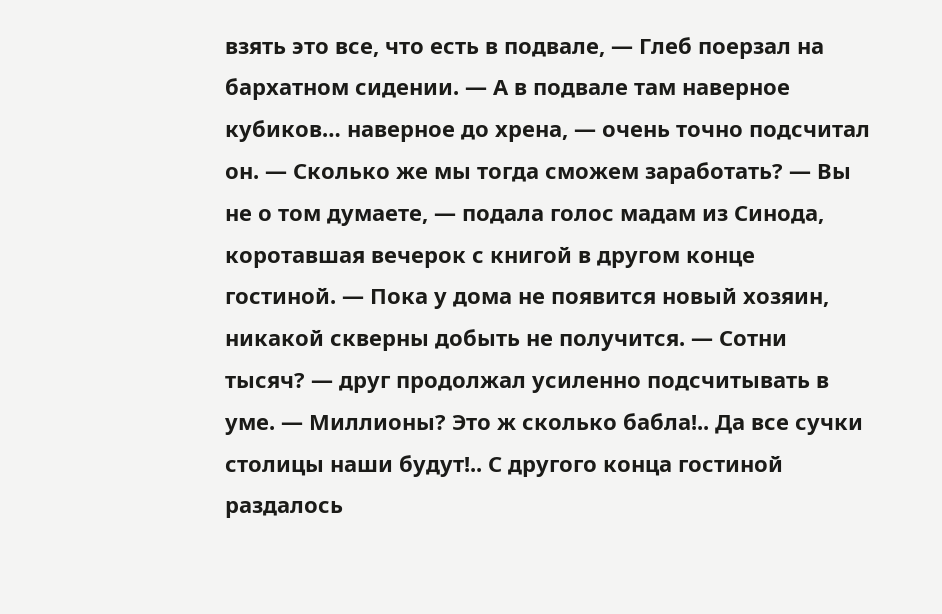взять это все, что есть в подвале, — Глеб поерзал на бархатном сидении. — А в подвале там наверное кубиков… наверное до хрена, — очень точно подсчитал он. — Сколько же мы тогда сможем заработать? — Вы не о том думаете, — подала голос мадам из Синода, коротавшая вечерок с книгой в другом конце гостиной. — Пока у дома не появится новый хозяин, никакой скверны добыть не получится. — Сотни тысяч? — друг продолжал усиленно подсчитывать в уме. — Миллионы? Это ж сколько бабла!.. Да все сучки столицы наши будут!.. С другого конца гостиной раздалось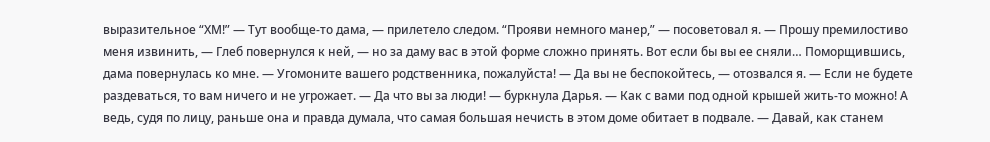выразительное “ХМ!” — Тут вообще-то дама, — прилетело следом. “Прояви немного манер,” — посоветовал я. — Прошу премилостиво меня извинить, — Глеб повернулся к ней, — но за даму вас в этой форме сложно принять. Вот если бы вы ее сняли… Поморщившись, дама повернулась ко мне. — Угомоните вашего родственника, пожалуйста! — Да вы не беспокойтесь, — отозвался я. — Если не будете раздеваться, то вам ничего и не угрожает. — Да что вы за люди! — буркнула Дарья. — Как с вами под одной крышей жить-то можно! А ведь, судя по лицу, раньше она и правда думала, что самая большая нечисть в этом доме обитает в подвале. — Давай, как станем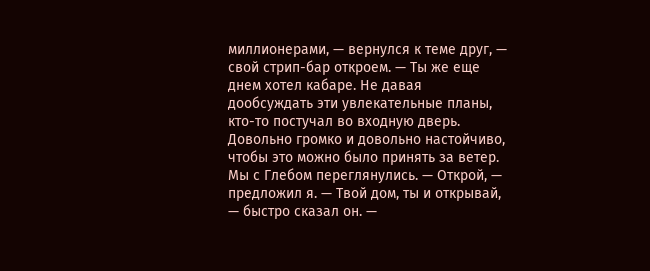миллионерами, — вернулся к теме друг, — свой стрип-бар откроем. — Ты же еще днем хотел кабаре. Не давая дообсуждать эти увлекательные планы, кто-то постучал во входную дверь. Довольно громко и довольно настойчиво, чтобы это можно было принять за ветер. Мы с Глебом переглянулись. — Открой, — предложил я. — Твой дом, ты и открывай, — быстро сказал он. —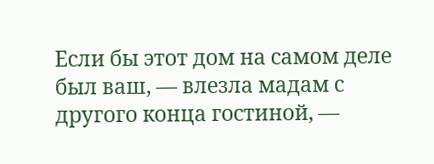Если бы этот дом на самом деле был ваш, — влезла мадам с другого конца гостиной, —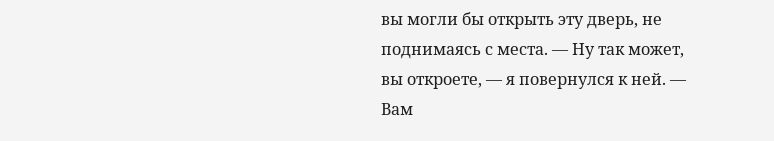вы могли бы открыть эту дверь, не поднимаясь с места. — Ну так может, вы откроете, — я повернулся к ней. — Вам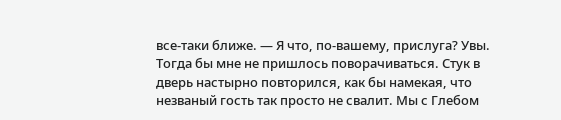все-таки ближе. — Я что, по-вашему, прислуга? Увы. Тогда бы мне не пришлось поворачиваться. Стук в дверь настырно повторился, как бы намекая, что незваный гость так просто не свалит. Мы с Глебом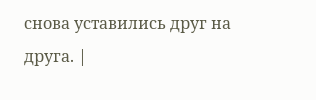снова уставились друг на друга. |